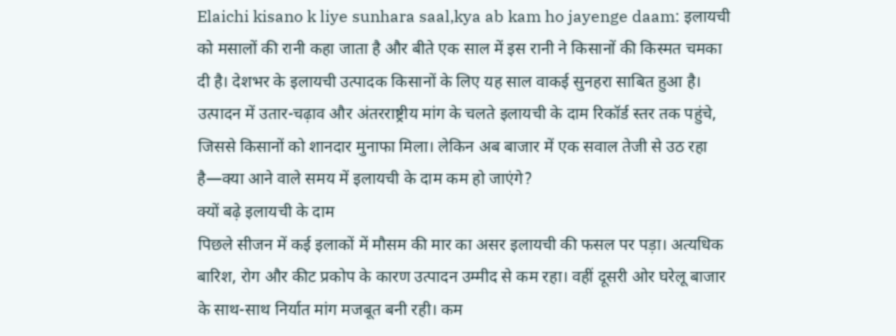Elaichi kisano k liye sunhara saal,kya ab kam ho jayenge daam: इलायची को मसालों की रानी कहा जाता है और बीते एक साल में इस रानी ने किसानों की किस्मत चमका दी है। देशभर के इलायची उत्पादक किसानों के लिए यह साल वाकई सुनहरा साबित हुआ है। उत्पादन में उतार-चढ़ाव और अंतरराष्ट्रीय मांग के चलते इलायची के दाम रिकॉर्ड स्तर तक पहुंचे, जिससे किसानों को शानदार मुनाफा मिला। लेकिन अब बाजार में एक सवाल तेजी से उठ रहा है—क्या आने वाले समय में इलायची के दाम कम हो जाएंगे?
क्यों बढ़े इलायची के दाम
पिछले सीजन में कई इलाकों में मौसम की मार का असर इलायची की फसल पर पड़ा। अत्यधिक बारिश, रोग और कीट प्रकोप के कारण उत्पादन उम्मीद से कम रहा। वहीं दूसरी ओर घरेलू बाजार के साथ-साथ निर्यात मांग मजबूत बनी रही। कम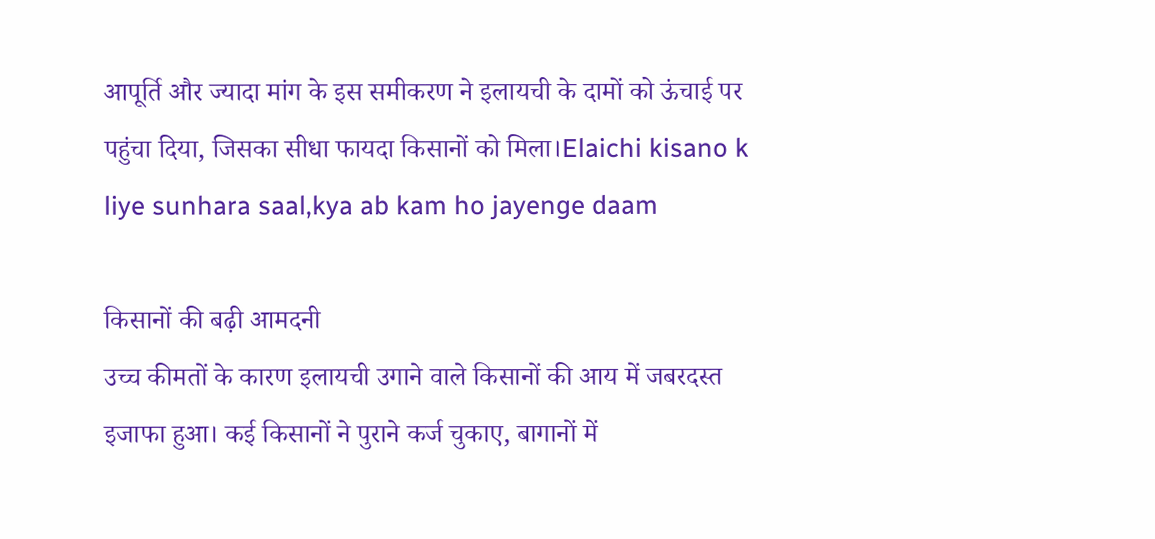आपूर्ति और ज्यादा मांग के इस समीकरण ने इलायची के दामों को ऊंचाई पर पहुंचा दिया, जिसका सीधा फायदा किसानों को मिला।Elaichi kisano k liye sunhara saal,kya ab kam ho jayenge daam

किसानों की बढ़ी आमदनी
उच्च कीमतों के कारण इलायची उगाने वाले किसानों की आय में जबरदस्त इजाफा हुआ। कई किसानों ने पुराने कर्ज चुकाए, बागानों में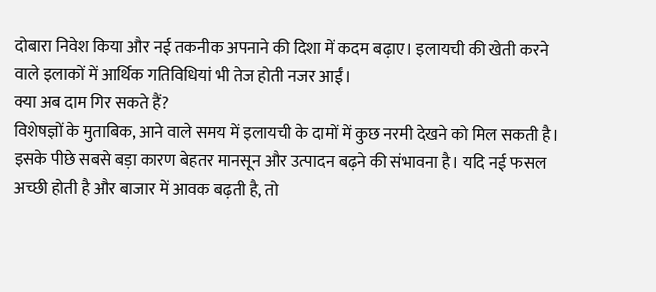दोबारा निवेश किया और नई तकनीक अपनाने की दिशा में कदम बढ़ाए। इलायची की खेती करने वाले इलाकों में आर्थिक गतिविधियां भी तेज होती नजर आईं।
क्या अब दाम गिर सकते हैं?
विशेषज्ञों के मुताबिक, आने वाले समय में इलायची के दामों में कुछ नरमी देखने को मिल सकती है। इसके पीछे सबसे बड़ा कारण बेहतर मानसून और उत्पादन बढ़ने की संभावना है। यदि नई फसल अच्छी होती है और बाजार में आवक बढ़ती है, तो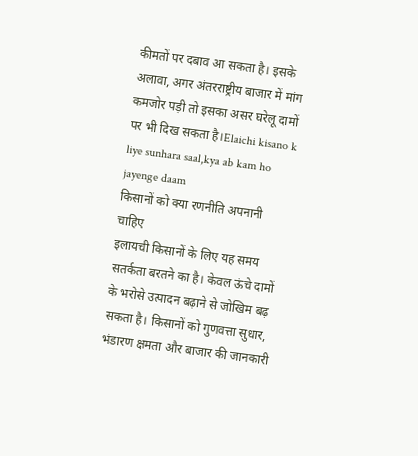कीमतों पर दबाव आ सकता है। इसके अलावा, अगर अंतरराष्ट्रीय बाजार में मांग कमजोर पड़ी तो इसका असर घरेलू दामों पर भी दिख सकता है।Elaichi kisano k liye sunhara saal,kya ab kam ho jayenge daam
किसानों को क्या रणनीति अपनानी चाहिए
इलायची किसानों के लिए यह समय सतर्कता बरतने का है। केवल ऊंचे दामों के भरोसे उत्पादन बढ़ाने से जोखिम बढ़ सकता है। किसानों को गुणवत्ता सुधार, भंडारण क्षमता और बाजार की जानकारी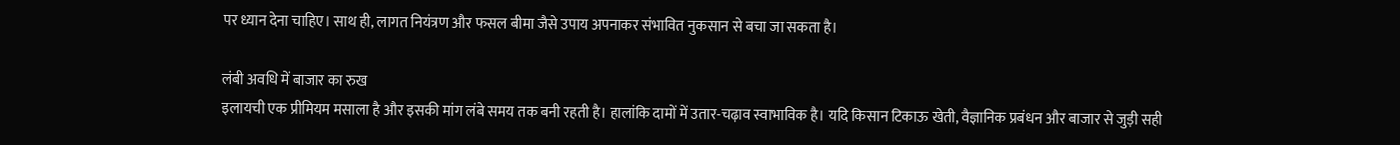पर ध्यान देना चाहिए। साथ ही, लागत नियंत्रण और फसल बीमा जैसे उपाय अपनाकर संभावित नुकसान से बचा जा सकता है।

लंबी अवधि में बाजार का रुख
इलायची एक प्रीमियम मसाला है और इसकी मांग लंबे समय तक बनी रहती है। हालांकि दामों में उतार-चढ़ाव स्वाभाविक है। यदि किसान टिकाऊ खेती, वैज्ञानिक प्रबंधन और बाजार से जुड़ी सही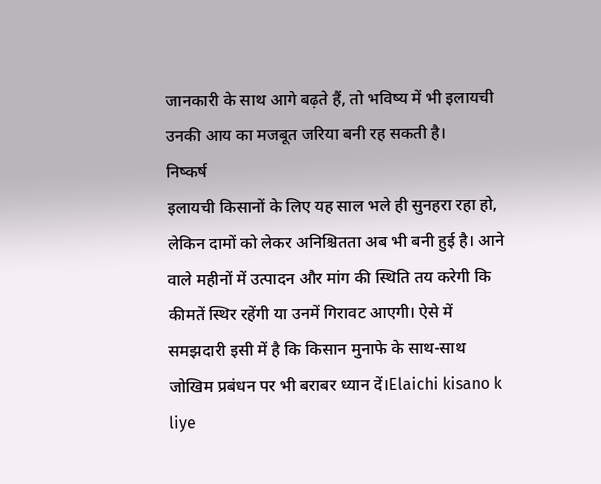जानकारी के साथ आगे बढ़ते हैं, तो भविष्य में भी इलायची उनकी आय का मजबूत जरिया बनी रह सकती है।
निष्कर्ष
इलायची किसानों के लिए यह साल भले ही सुनहरा रहा हो, लेकिन दामों को लेकर अनिश्चितता अब भी बनी हुई है। आने वाले महीनों में उत्पादन और मांग की स्थिति तय करेगी कि कीमतें स्थिर रहेंगी या उनमें गिरावट आएगी। ऐसे में समझदारी इसी में है कि किसान मुनाफे के साथ-साथ जोखिम प्रबंधन पर भी बराबर ध्यान दें।Elaichi kisano k liye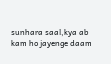sunhara saal,kya ab kam ho jayenge daam